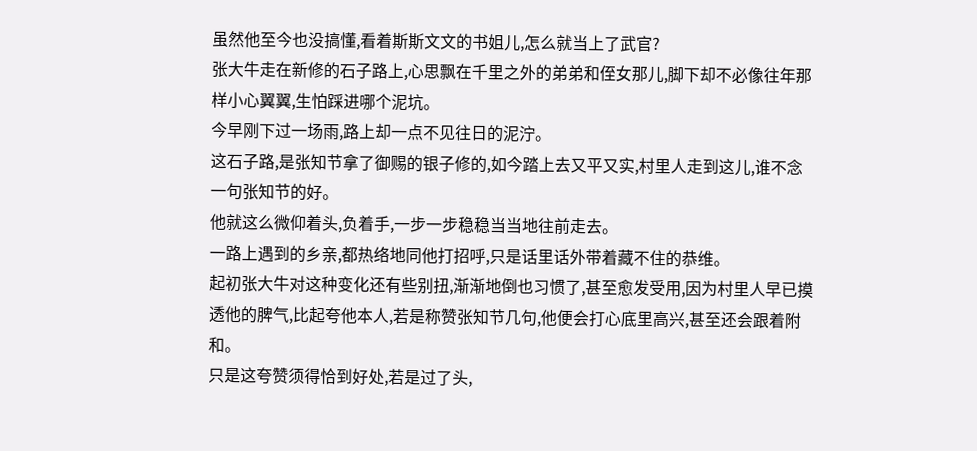虽然他至今也没搞懂,看着斯斯文文的书姐儿,怎么就当上了武官?
张大牛走在新修的石子路上,心思飘在千里之外的弟弟和侄女那儿,脚下却不必像往年那样小心翼翼,生怕踩进哪个泥坑。
今早刚下过一场雨,路上却一点不见往日的泥泞。
这石子路,是张知节拿了御赐的银子修的,如今踏上去又平又实,村里人走到这儿,谁不念一句张知节的好。
他就这么微仰着头,负着手,一步一步稳稳当当地往前走去。
一路上遇到的乡亲,都热络地同他打招呼,只是话里话外带着藏不住的恭维。
起初张大牛对这种变化还有些别扭,渐渐地倒也习惯了,甚至愈发受用,因为村里人早已摸透他的脾气,比起夸他本人,若是称赞张知节几句,他便会打心底里高兴,甚至还会跟着附和。
只是这夸赞须得恰到好处,若是过了头,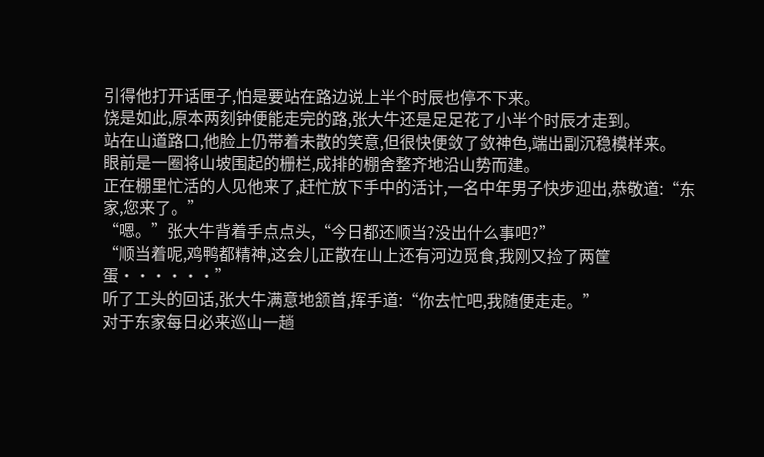引得他打开话匣子,怕是要站在路边说上半个时辰也停不下来。
饶是如此,原本两刻钟便能走完的路,张大牛还是足足花了小半个时辰才走到。
站在山道路口,他脸上仍带着未散的笑意,但很快便敛了敛神色,端出副沉稳模样来。
眼前是一圈将山坡围起的栅栏,成排的棚舍整齐地沿山势而建。
正在棚里忙活的人见他来了,赶忙放下手中的活计,一名中年男子快步迎出,恭敬道:“东家,您来了。”
“嗯。”张大牛背着手点点头,“今日都还顺当?没出什么事吧?”
“顺当着呢,鸡鸭都精神,这会儿正散在山上还有河边觅食,我刚又捡了两筐蛋······”
听了工头的回话,张大牛满意地颔首,挥手道:“你去忙吧,我随便走走。”
对于东家每日必来巡山一趟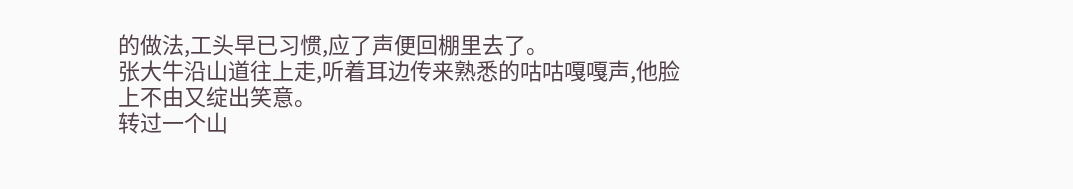的做法,工头早已习惯,应了声便回棚里去了。
张大牛沿山道往上走,听着耳边传来熟悉的咕咕嘎嘎声,他脸上不由又绽出笑意。
转过一个山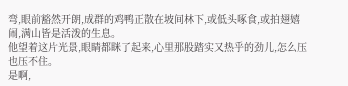弯,眼前豁然开朗,成群的鸡鸭正散在坡间林下,或低头啄食,或拍翅嬉闹,满山皆是活泼的生息。
他望着这片光景,眼睛都眯了起来,心里那股踏实又热乎的劲儿,怎么压也压不住。
是啊,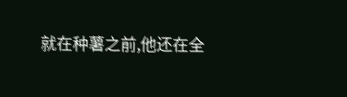就在种薯之前,他还在全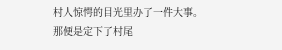村人惊愕的目光里办了一件大事。
那便是定下了村尾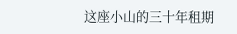这座小山的三十年租期